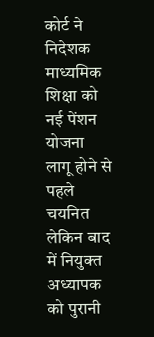कोर्ट ने निदेशक माध्यमिक शिक्षा को नई पेंशन योजना लागू होने से पहले चयनित लेकिन बाद में नियुक्त अध्यापक को पुरानी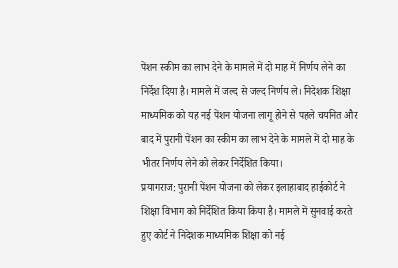पेंशन स्कीम का लाभ देने के मामले में दो माह में निर्णय लेने का निर्देश दिया है। मामले में जल्द से जल्द निर्णय ले। निदेशक शिक्षा माध्यमिक को यह नई पेंशन योजना लागू होने से पहले चयनित और बाद में पुरानी पेंशन का स्कीम का लाभ देने के मामले में दो माह के भीतर निर्णय लेने को लेकर निर्देशित किया।
प्रयागराज: पुरानी पेंशन योजना को लेकर इलाहाबाद हाईकोर्ट ने शिक्षा विभाग को निर्देशित किया किया है। मामले में सुनवाई करते हुए कोर्ट ने निदेशक माध्यमिक शिक्षा को नई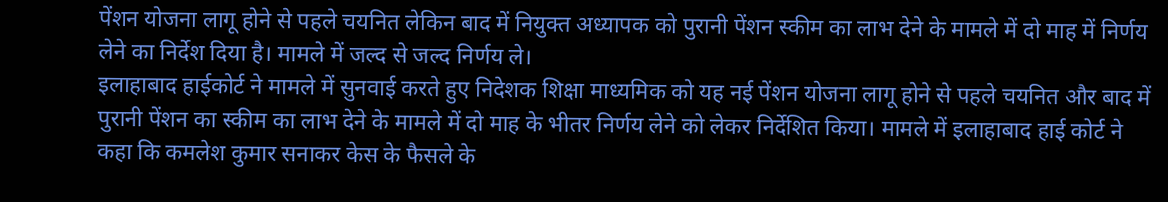पेंशन योजना लागू होने से पहले चयनित लेकिन बाद में नियुक्त अध्यापक को पुरानी पेंशन स्कीम का लाभ देने के मामले में दो माह में निर्णय लेने का निर्देश दिया है। मामले में जल्द से जल्द निर्णय ले।
इलाहाबाद हाईकोर्ट ने मामले में सुनवाई करते हुए निदेशक शिक्षा माध्यमिक को यह नई पेंशन योजना लागू होने से पहले चयनित और बाद में पुरानी पेंशन का स्कीम का लाभ देने के मामले में दो माह के भीतर निर्णय लेने को लेकर निर्देशित किया। मामले में इलाहाबाद हाई कोर्ट ने कहा कि कमलेश कुमार सनाकर केस के फैसले के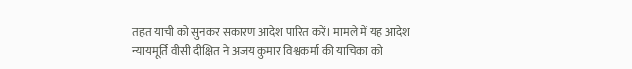तहत याची को सुनकर सकारण आदेश पारित करें। मामले में यह आदेश न्यायमूर्ति वीसी दीक्षित ने अजय कुमार विश्वकर्मा की याचिका को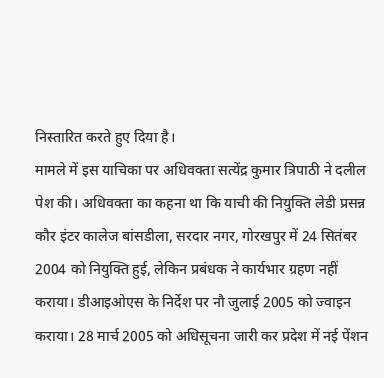निस्तारित करते हुए दिया है।
मामले में इस याचिका पर अधिवक्ता सत्येंद्र कुमार त्रिपाठी ने दलील पेश की। अधिवक्ता का कहना था कि याची की नियुक्ति लेडी प्रसन्न कौर इंटर कालेज बांसडीला, सरदार नगर, गोरखपुर में 24 सितंबर 2004 को नियुक्ति हुई, लेकिन प्रबंधक ने कार्यभार ग्रहण नहीं कराया। डीआइओएस के निर्देश पर नौ जुलाई 2005 को ज्वाइन कराया। 28 मार्च 2005 को अधिसूचना जारी कर प्रदेश में नई पेंशन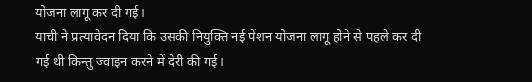योजना लागू कर दी गई।
याची ने प्रत्यावेदन दिया कि उसकी नियुक्ति नई पेंशन योजना लागू होने से पहले कर दी गई थी किन्तु ज्वाइन करने में देरी की गई।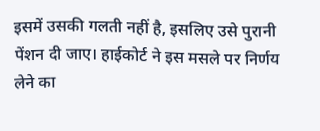इसमें उसकी गलती नहीं है, इसलिए उसे पुरानी पेंशन दी जाए। हाईकोर्ट ने इस मसले पर निर्णय लेने का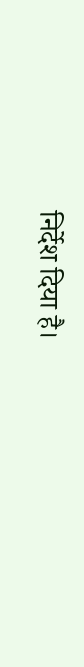निर्देश दिया है।